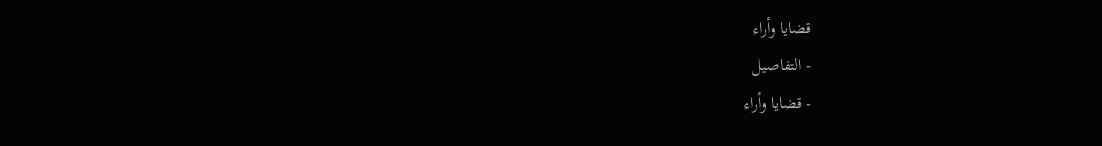قضايا وأراء
- التفاصيل
- قضايا وأراء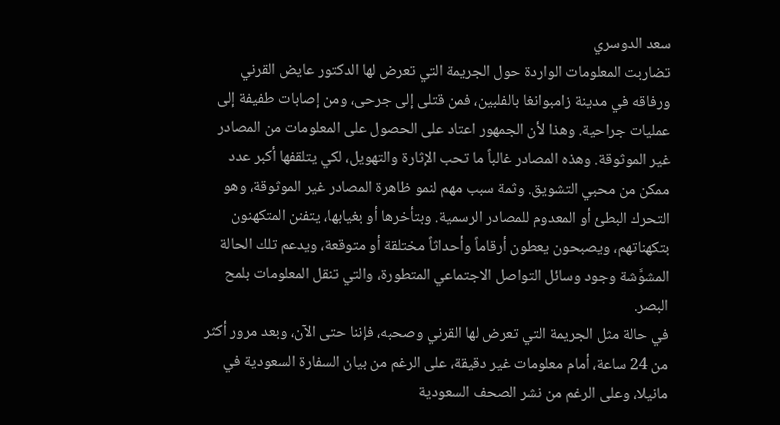سعد الدوسري
تضاربت المعلومات الواردة حول الجريمة التي تعرض لها الدكتور عايض القرني ورفاقه في مدينة زامبوانغا بالفلبين، فمن قتلى إلى جرحى، ومن إصابات طفيفة إلى عمليات جراحية. وهذا لأن الجمهور اعتاد على الحصول على المعلومات من المصادر غير الموثوقة. وهذه المصادر غالباً ما تحب الإثارة والتهويل، لكي يتلقفها أكبر عدد ممكن من محبي التشويق. وثمة سبب مهم لنمو ظاهرة المصادر غير الموثوقة، وهو التحرك البطئ أو المعدوم للمصادر الرسمية. وبتأخرها أو بغيابها، يتفنن المتكهنون بتكهناتهم، ويصبحون يعطون أرقاماً وأحداثاً مختلقة أو متوقعة، ويدعم تلك الحالة المشوَّشة وجود وسائل التواصل الاجتماعي المتطورة، والتي تنقل المعلومات بلمح البصر.
في حالة مثل الجريمة التي تعرض لها القرني وصحبه، فإننا حتى الآن، وبعد مرور أكثر من 24 ساعة، أمام معلومات غير دقيقة، على الرغم من بيان السفارة السعودية في مانيلا، وعلى الرغم من نشر الصحف السعودية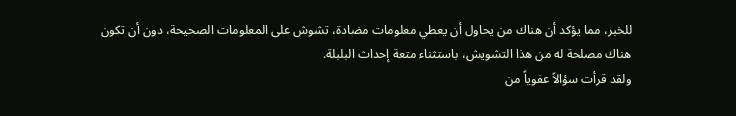للخبر، مما يؤكد أن هناك من يحاول أن يعطي معلومات مضادة، تشوش على المعلومات الصحيحة، دون أن تكون هناك مصلحة له من هذا التشويش، باستثناء متعة إحداث البلبلة.
ولقد قرأت سؤالاً عفوياً من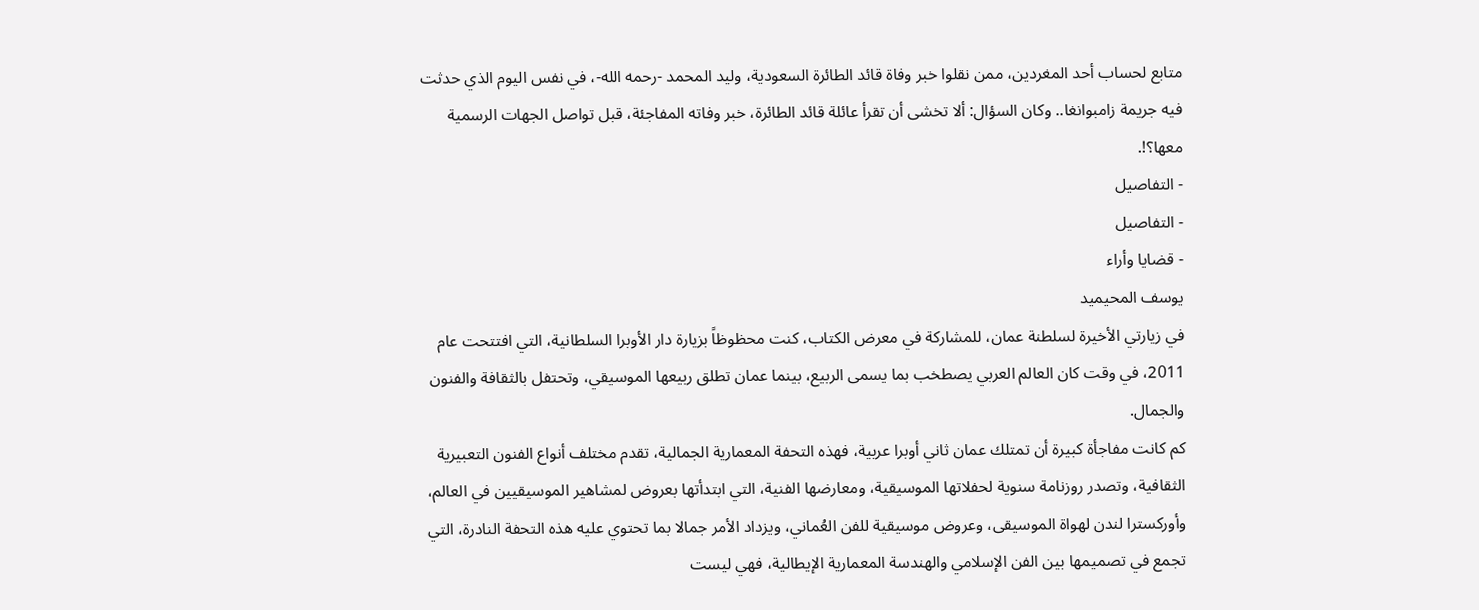متابع لحساب أحد المغردين، ممن نقلوا خبر وفاة قائد الطائرة السعودية، وليد المحمد -رحمه الله-، في نفس اليوم الذي حدثت فيه جريمة زامبوانغا.. وكان السؤال: ألا تخشى أن تقرأ عائلة قائد الطائرة، خبر وفاته المفاجئة، قبل تواصل الجهات الرسمية معها؟!.
- التفاصيل
- التفاصيل
- قضايا وأراء
يوسف المحيميد
في زيارتي الأخيرة لسلطنة عمان، للمشاركة في معرض الكتاب، كنت محظوظاً بزيارة دار الأوبرا السلطانية، التي افتتحت عام 2011، في وقت كان العالم العربي يصطخب بما يسمى الربيع، بينما عمان تطلق ربيعها الموسيقي، وتحتفل بالثقافة والفنون والجمال.
كم كانت مفاجأة كبيرة أن تمتلك عمان ثاني أوبرا عربية، فهذه التحفة المعمارية الجمالية، تقدم مختلف أنواع الفنون التعبيرية الثقافية، وتصدر روزنامة سنوية لحفلاتها الموسيقية، ومعارضها الفنية، التي ابتدأتها بعروض لمشاهير الموسيقيين في العالم، وأوركسترا لندن لهواة الموسيقى، وعروض موسيقية للفن العُماني، ويزداد الأمر جمالا بما تحتوي عليه هذه التحفة النادرة، التي تجمع في تصميمها بين الفن الإسلامي والهندسة المعمارية الإيطالية، فهي ليست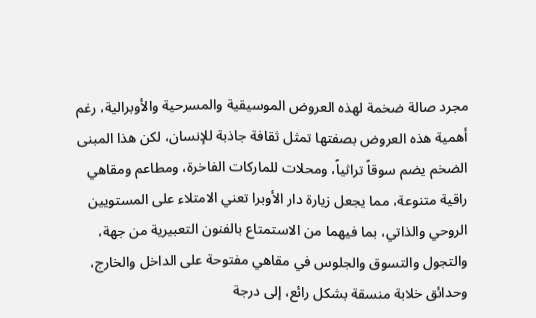مجرد صالة ضخمة لهذه العروض الموسيقية والمسرحية والأوبرالية، رغم أهمية هذه العروض بصفتها تمثل ثقافة جاذبة للإنسان، لكن هذا المبنى الضخم يضم سوقاً تراثياً، ومحلات للماركات الفاخرة، ومطاعم ومقاهي راقية متنوعة، مما يجعل زيارة دار الأوبرا تعني الامتلاء على المستويين الروحي والذاتي، بما فيهما من الاستمتاع بالفنون التعبيرية من جهة، والتجول والتسوق والجلوس في مقاهي مفتوحة على الداخل والخارج، وحدائق خلابة منسقة بشكل رائع، إلى درجة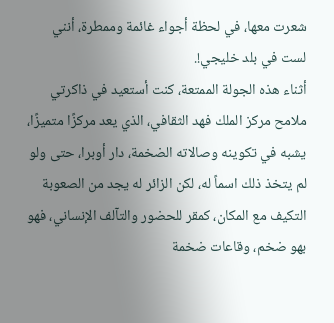شعرت معها، في لحظة أجواء غائمة وممطرة، أنني لست في بلد خليجي!.
أثناء هذه الجولة الممتعة، كنت أستعيد في ذاكرتي ملامح مركز الملك فهد الثقافي، الذي يعد مركزًا متميزًا، يشبه في تكوينه وصالاته الضخمة، دار أوبرا، حتى ولو لم يتخذ ذلك اسماً له، لكن الزائر له يجد من الصعوبة التكيف مع المكان، كمقر للحضور والتآلف الإنساني، فهو بهو ضخم، وقاعات ضخمة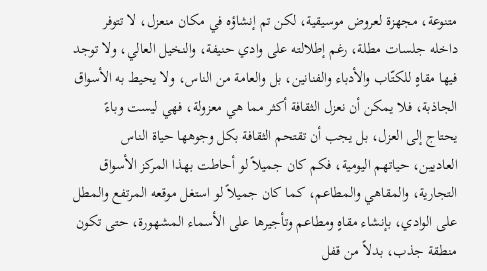متنوعة، مجهزة لعروض موسيقية، لكن تم إنشاؤه في مكان منعزل، لا تتوفر داخله جلسات مطلة، رغم إطلالته على وادي حنيفة، والنخيل العالي، ولا توجد فيها مقاهٍ للكتّاب والأدباء والفنانين، بل والعامة من الناس، ولا يحيط به الأسواق الجاذبة، فلا يمكن أن نعزل الثقافة أكثر مما هي معزولة، فهي ليست وباءً يحتاج إلى العزل، بل يجب أن تقتحم الثقافة بكل وجوهها حياة الناس العاديين، حياتهم اليومية، فكم كان جميلاً لو أحاطت بهذا المركز الأسواق التجارية، والمقاهي والمطاعم، كما كان جميلاً لو استغل موقعه المرتفع والمطل على الوادي، بإنشاء مقاهٍ ومطاعم وتأجيرها على الأسماء المشهورة، حتى تكون منطقة جذب، بدلاً من قفل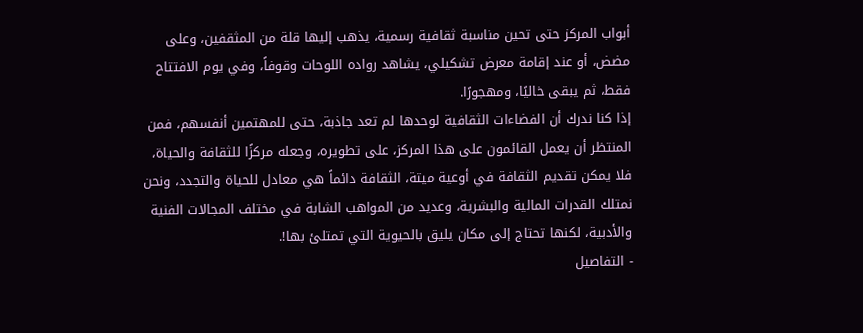أبواب المركز حتى تحين مناسبة ثقافية رسمية، يذهب إليها قلة من المثقفين، وعلى مضض، أو عند إقامة معرض تشكيلي، يشاهد رواده اللوحات وقوفاً، وفي يوم الافتتاح فقط، ثم يبقى خاليًا، ومهجورًا.
إذا كنا ندرك أن الفضاءات الثقافية لوحدها لم تعد جاذبة، حتى للمهتمين أنفسهم، فمن المنتظر أن يعمل القائمون على هذا المركز، على تطويره، وجعله مركزًا للثقافة والحياة، فلا يمكن تقديم الثقافة في أوعية ميتة، الثقافة دائماً هي معادل للحياة والتجدد، ونحن نمتلك القدرات المالية والبشرية، وعديد من المواهب الشابة في مختلف المجالات الفنية والأدبية، لكنها تحتاج إلى مكان يليق بالحيوية التي تمتلئ بها!.
- التفاصيل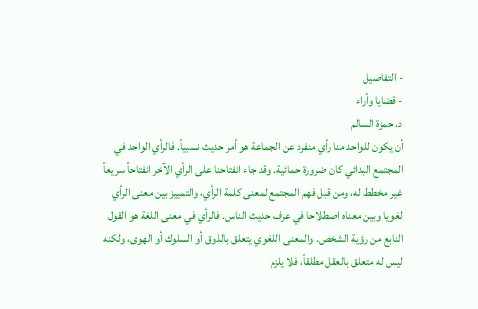- التفاصيل
- قضايا وأراء
د. حمزة السالم
أن يكون للواحد منا رأي منفرد عن الجماعة هو أمر حديث نسبياً. فالرأي الواحد في المجتمع البدائي كان ضرورة حمائية. وقد جاء انفتاحنا على الرأي الآخر انفتاحاً سريعاً غير مخطط له، ومن قبل فهم المجتمع لمعنى كلمة الرأي، والتمييز بين معنى الرأي لغويا وبين معناه اصطلاحا في عرف حديث الناس. فالرأي في معنى اللغة هو القول النابع من رؤية الشخص. والمعنى اللغوي يتعلق بالذوق أو السلوك أو الهوى، ولكنه ليس له متعلق بالعقل مطلقاً، فلا يلزم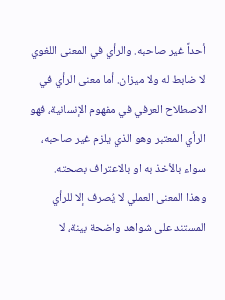أحداً غير صاحبه. والرأي في المعنى اللغوي لا ضابط له ولا ميزان. أما معنى الرأي في الاصطلاح العرفي في مفهوم الإنسانية، فهو الرأي المعتبر وهو الذي يلزم غير صاحبه، سواء بالأخذ به او بالاعتراف بصحته.
وهذا المعنى العملي لا يُصرف إلا للرأي المستند على شواهد واضحة بينة، لا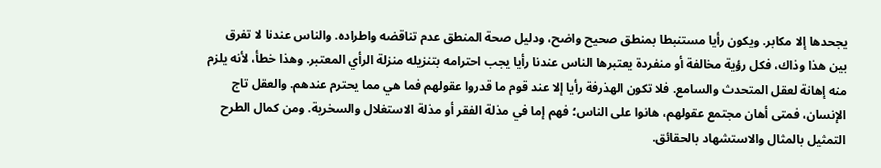يجحدها إلا مكابر. ويكون رأيا مستنبطا بمنطق صحيح واضح، ودليل صحة المنطق عدم تناقضه واطراده. والناس عندنا لا تفرق بين هذا وذاك، فكل رؤية مخالفة أو منفردة يعتبرها الناس عندنا رأيا يجب احترامه بتنزيله منزلة الرأي المعتبر. وهذا خطأ، لأنه يلزم منه إهانة لعقل المتحدث والسامع. فلا تكون الهذرفة رأيا إلا عند قوم ما قدروا عقولهم فما هي مما يحترم عندهم. والعقل تاج الإنسان، فمتى أهان مجتمع عقولهم، هانوا على الناس؛ فهم إما في مذلة الفقر أو مذلة الاستغلال والسخرية. ومن كمال الطرح التمثيل بالمثال والاستشهاد بالحقائق.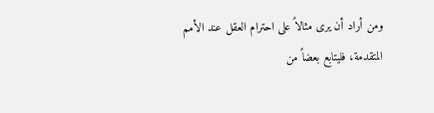ومن أراد أن يرى مثالاً على احترام العقل عند الأمم المتقدمة، فليتابع بعضاً من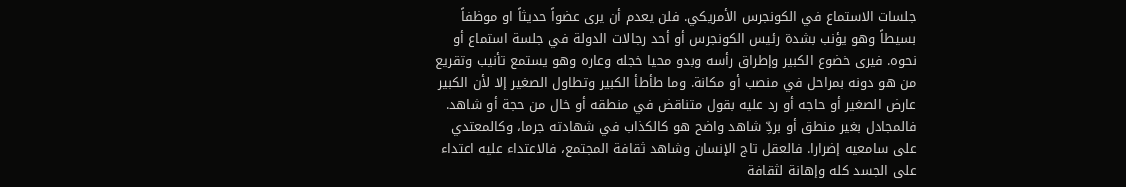جلسات الاستماع في الكونجرس الأمريكي. فلن يعدم أن يرى عضواً حديثاً او موظفاً بسيطاً وهو يؤنب بشدة رئيس الكونجرس أو أحد رجالات الدولة في جلسة استماع أو نحوه. فيرى خضوع الكبير وإطراق رأسه وبدو محيا خجله وعاره وهو يستمع تأنيب وتقريع من هو دونه بمراحل في منصب أو مكانة. وما طأطأ الكبير وتطاول الصغير إلا لأن الكبير عارض الصغير أو حاجه أو رد عليه بقول متناقض في منطقه أو خال من حجة أو شاهد.
فالمجادل بغير منطق أو بردِّ شاهد واضح هو كالكذاب في شهادته جرما، وكالمعتدي على سامعيه إضرارا. فالعقل تاج الإنسان وشاهد ثقافة المجتمع، فالاعتداء عليه اعتداء على الجسد كله وإهانة لثقافة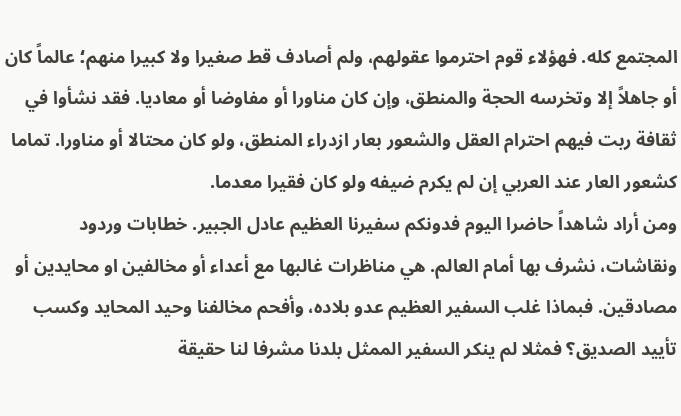المجتمع كله. فهؤلاء قوم احترموا عقولهم، ولم أصادف قط صغيرا ولا كبيرا منهم؛ عالماً كان أو جاهلاً إلا وتخرسه الحجة والمنطق، وإن كان مناورا أو مفاوضا أو معاديا. فقد نشأوا في ثقافة ربت فيهم احترام العقل والشعور بعار ازدراء المنطق، ولو كان محتالا أو مناورا. تماما كشعور العار عند العربي إن لم يكرم ضيفه ولو كان فقيرا معدما.
ومن أراد شاهداً حاضرا اليوم فدونكم سفيرنا العظيم عادل الجبير. خطابات وردود ونقاشات، نشرف بها أمام العالم. هي مناظرات غالبها مع أعداء أو مخالفين او محايدين أو مصادقين. فبماذا غلب السفير العظيم عدو بلاده، وأفحم مخالفنا وحيد المحايد وكسب تأييد الصديق؟ فمثلا لم ينكر السفير الممثل بلدنا مشرفا لنا حقيقة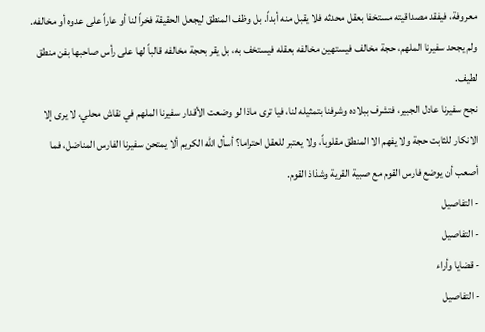معروفة، فيفقد مصداقيته مستخفا بعقل محدثه فلا يقبل منه أبداً. بل وظف المنطق ليجعل الحقيقة فخراً لنا أو عاراً على عدوه أو مخالفه. ولم يجحد سفيرنا الملهم، حجة مخالف فيستهين مخالفه بعقله فيستخف به، بل يقر بحجة مخالفه قالباً لها على رأس صاحبها بفن منطق لطيف.
نجح سفيرنا عادل الجبير، فتشرف ببلاده وشرفنا بتمثيله لنا، فيا ترى ماذا لو وضعت الأقدار سفيرنا الملهم في نقاش محلي، لا يرى إلا الانكار للثابت حجة ولا يفهم الا المنطق مقلوباً، ولا يعتبر للعقل احتراما؟ أسأل الله الكريم ألا يمتحن سفيرنا الفارس المناضل، فما أصعب أن يوضع فارس القوم مع صبية القرية وشذاذ القوم.
- التفاصيل
- التفاصيل
- قضايا وأراء
- التفاصيل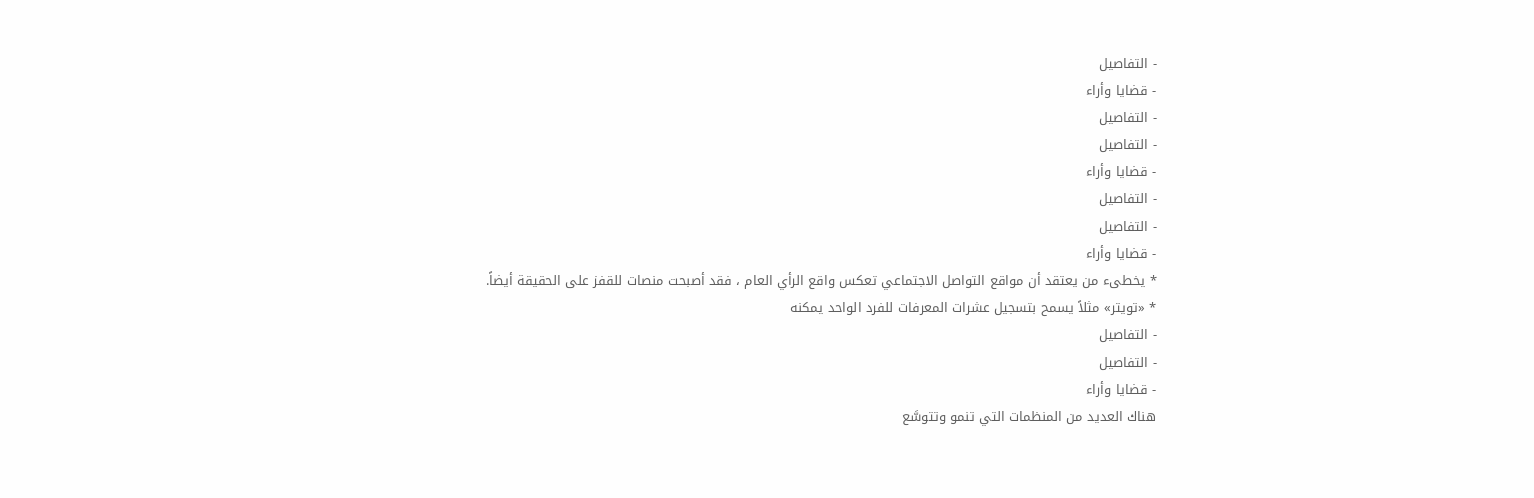- التفاصيل
- قضايا وأراء
- التفاصيل
- التفاصيل
- قضايا وأراء
- التفاصيل
- التفاصيل
- قضايا وأراء
* يخطىء من يعتقد أن مواقع التواصل الاجتماعي تعكس واقع الرأي العام ، فقد أصبحت منصات للقفز على الحقيقة أيضاً.
* «تويتر» مثلاً يسمح بتسجيل عشرات المعرفات للفرد الواحد يمكنه
- التفاصيل
- التفاصيل
- قضايا وأراء
هناك العديد من المنظمات التي تنمو وتتوسَّع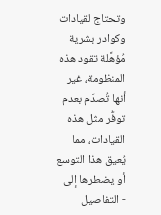وتحتاج لقيادات وكوادر بشرية مُؤهَّلة تقود هذه المنظومة، غير أنها تُصدَم بعدم توفُّر مثل هذه القيادات، مما يُعيق هذا التوسع أو يضطرها إلى
- التفاصيل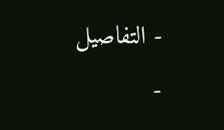- التفاصيل
-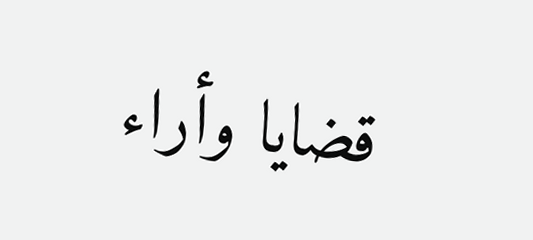قضايا وأراء